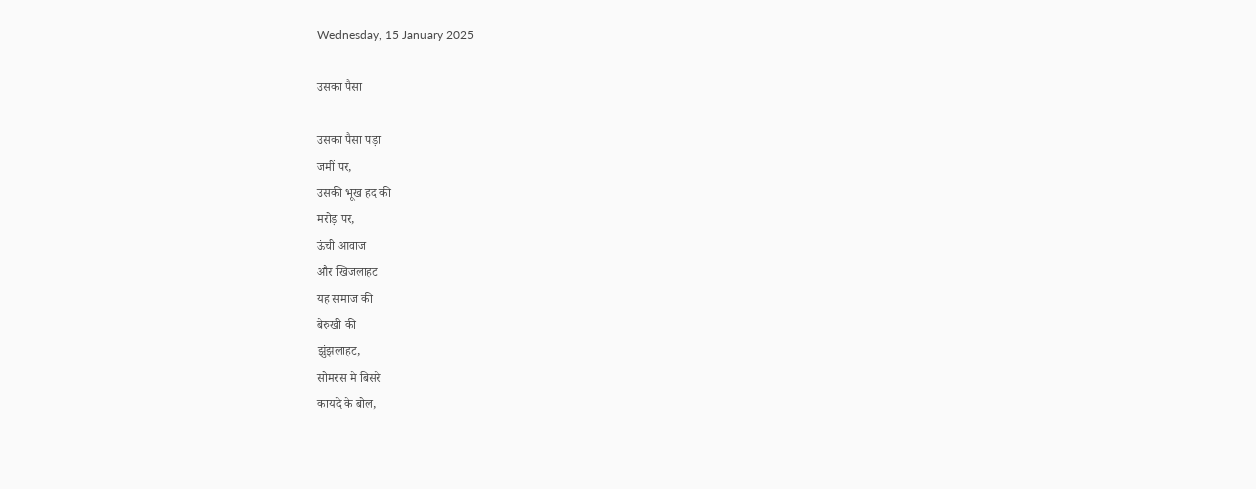Wednesday, 15 January 2025

उसका पैसा

उसका पैसा पड़ा
जमीं पर,
उसकी भूख हद की
मरोड़ पर,
ऊंची आवाज
और खिजलाहट
यह समाज की
बेरुखी की
झुंझलाहट,
सोमरस मे बिसरे
कायदे के बोल,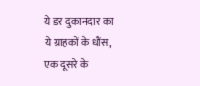ये डर दुकानदार का
ये ग्राहकों के धौंस,
एक दूसरे के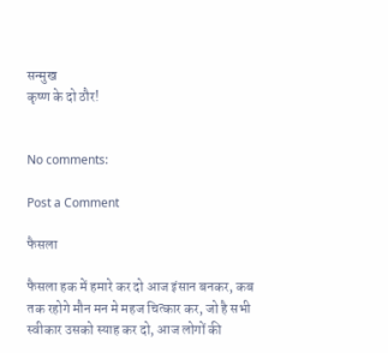सन्मुख
कृष्ण के दो ठौर!


No comments:

Post a Comment

फैसला

फैसला हक में हमारे कर दो आज इंसान बनकर, कब तक रहोगे मौन मन मे महज चित्कार कर, जो है सभी स्वीकार उसको स्याह कर दो, आज लोगों की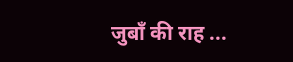जुबाँ की राह ...